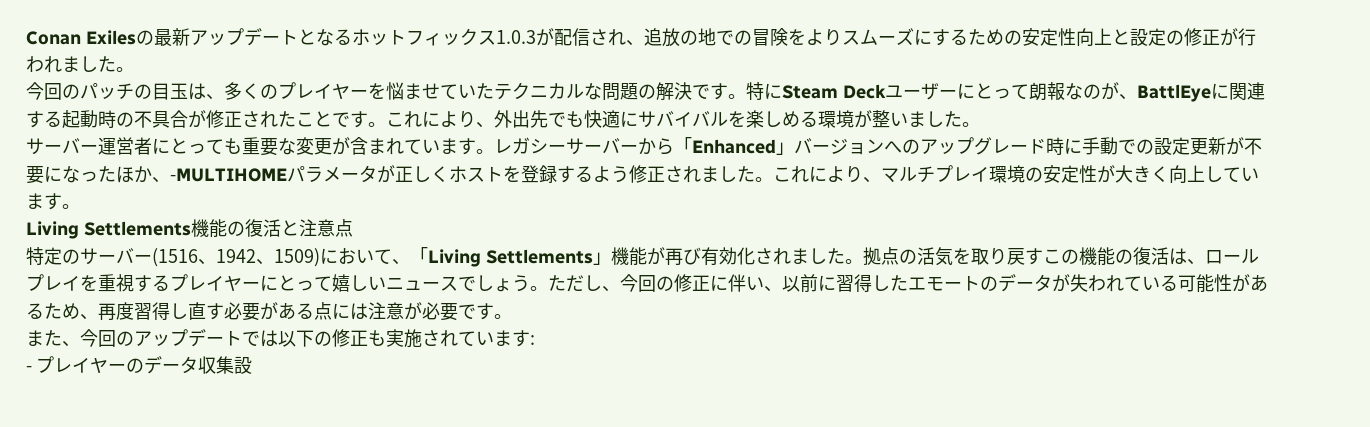Conan Exilesの最新アップデートとなるホットフィックス1.0.3が配信され、追放の地での冒険をよりスムーズにするための安定性向上と設定の修正が行われました。
今回のパッチの目玉は、多くのプレイヤーを悩ませていたテクニカルな問題の解決です。特にSteam Deckユーザーにとって朗報なのが、BattlEyeに関連する起動時の不具合が修正されたことです。これにより、外出先でも快適にサバイバルを楽しめる環境が整いました。
サーバー運営者にとっても重要な変更が含まれています。レガシーサーバーから「Enhanced」バージョンへのアップグレード時に手動での設定更新が不要になったほか、-MULTIHOMEパラメータが正しくホストを登録するよう修正されました。これにより、マルチプレイ環境の安定性が大きく向上しています。
Living Settlements機能の復活と注意点
特定のサーバー(1516、1942、1509)において、「Living Settlements」機能が再び有効化されました。拠点の活気を取り戻すこの機能の復活は、ロールプレイを重視するプレイヤーにとって嬉しいニュースでしょう。ただし、今回の修正に伴い、以前に習得したエモートのデータが失われている可能性があるため、再度習得し直す必要がある点には注意が必要です。
また、今回のアップデートでは以下の修正も実施されています:
- プレイヤーのデータ収集設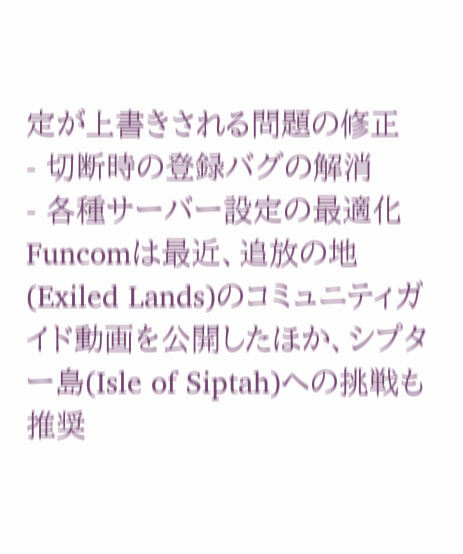定が上書きされる問題の修正
- 切断時の登録バグの解消
- 各種サーバー設定の最適化
Funcomは最近、追放の地(Exiled Lands)のコミュニティガイド動画を公開したほか、シプター島(Isle of Siptah)への挑戦も推奨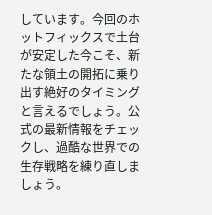しています。今回のホットフィックスで土台が安定した今こそ、新たな領土の開拓に乗り出す絶好のタイミングと言えるでしょう。公式の最新情報をチェックし、過酷な世界での生存戦略を練り直しましょう。